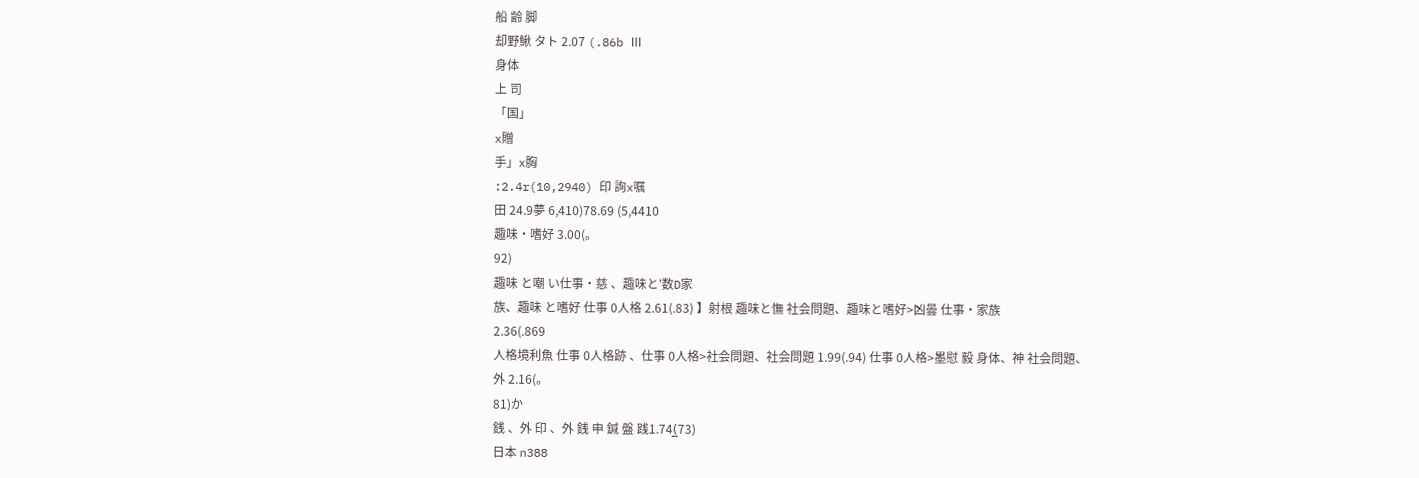船 齢 脚
却野鰍 タト 2.07 (.86b Ⅲ
身体
上 司
「国」
x贈
手」x胸
:2.4r(10,2940) 印 詢x嘱
田 24.9夢 6,410)78.69 (5,4410
趣味・嗜好 3.00(。
92)
趣味 と嘲 い仕事・慈 、趣味と'数D家
族、趣味 と嗜好 仕事 0人格 2.61(.83) 】射根 趣味と憮 社会問題、趣味と嗜好>̀凶曇 仕事・家族
2.36(.869
人格境利魚 仕事 0人格跡 、仕事 0人格>社会問題、社会問題 1.99(.94) 仕事 0人格>̀墨慰 毅 身体、神 社会問題、
外 2.16(。
81)か
銭 、外 印 、外 銭 申 鍼 盤 践1.74(̲73)
日本 n388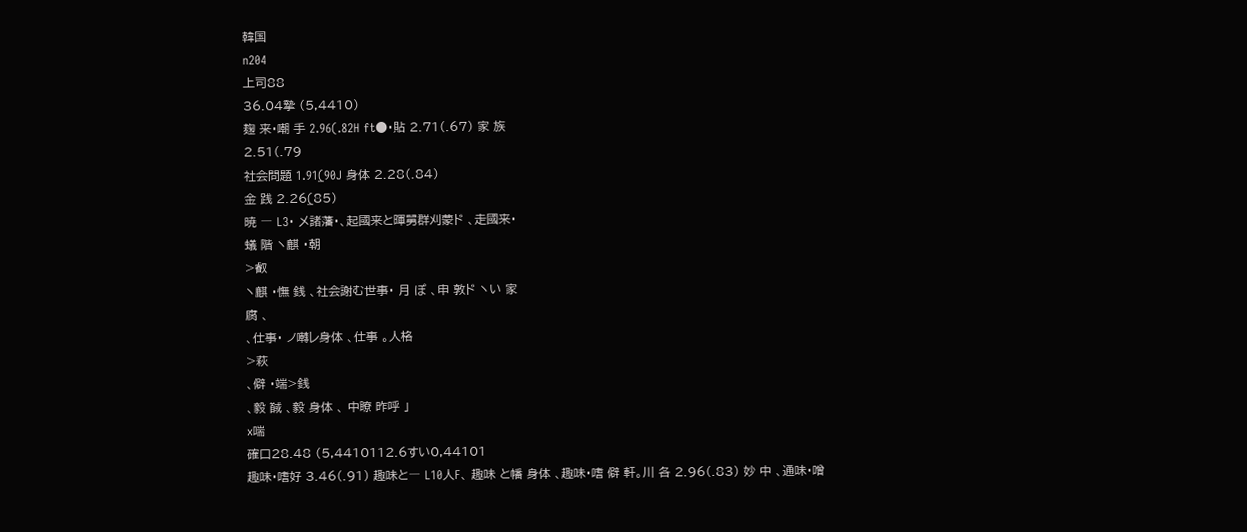韓国
n204
上司88
36.04摯 (5,4410)
麹 来・嘲 手 2.96(.82H ft●・貼 2.71(.67) 家 族
2.51(.79
社会問題 1.91(̲90J 身体 2.28(.84)
金 践 2.26(̲85)
暁 ― L3・ メ諸藩・、起國来と暉舅群刈蒙ド 、走國来・
蟻 階 ヽ麒 ・朝
>叡
ヽ麒 ・憮 銭 、社会謝む世事・ 月 ぽ 、申 敦ド ヽい 家
腐 、
、仕事・ ノ囀レ身体 、仕事 。人格
>萩
、僻 ・端>銭
、毅 馘 、毅 身体 、 中瞭 昨呼 」
x喘
確口28.48 (5,4410112.6すい0,44101
趣味・嗜好 3.46(.91) 趣味と― L10人F、 趣味 と幡 身体 、趣味・嗜 僻 軒。川 各 2.96(.83) 妙 中 、通味・噌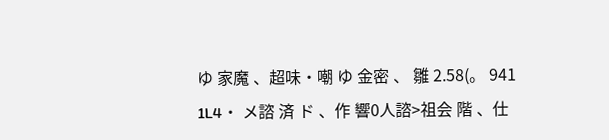ゆ 家魔 、超味・嘲 ゆ 金密 、 雛 2.58(。 941 1L4・ メ諮 済 ド 、作 響0人諮>祖会 階 、仕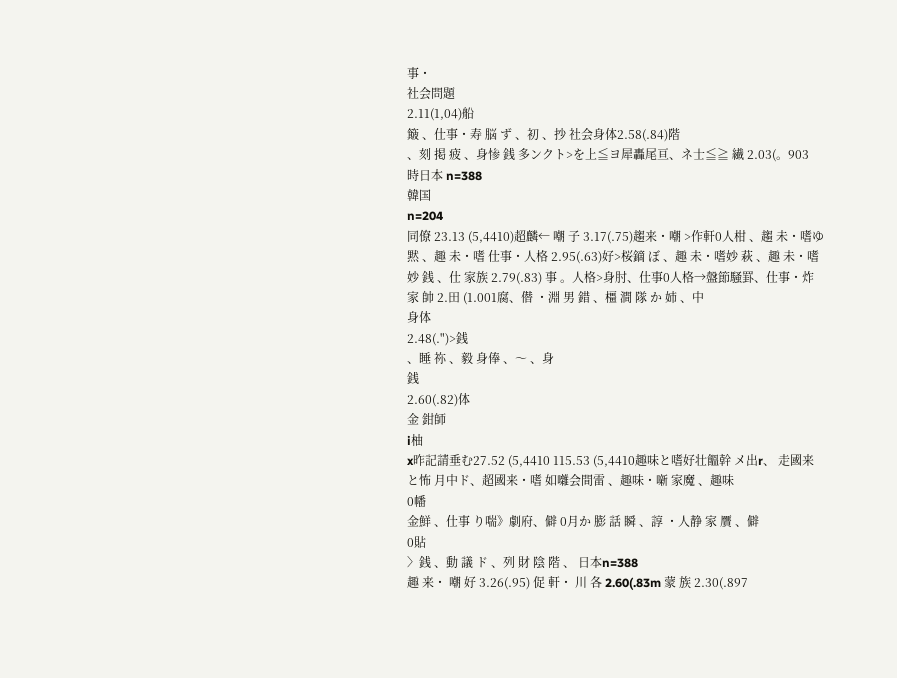事・
社会問題
2.11(1,04)船
簸 、仕事・寿 脳 ず 、初 、抄 社会身体2.58(.84)階
、刻 掲 疲 、身惨 銭 多ンクト>を上≦ヨ犀轟尾亘、ネ士≦≧ 繊 2.03(。903
時日本 n=388
韓国
n=204
同僚 23.13 (5,4410)超麟← 嘲 子 3.17(.75)趨来・嘲 >作軒0人柑 、趨 未・嗜ゆ 黙 、趣 未・嗜 仕事・人格 2.95(.63)好>桜鏑 ぼ 、趣 未・嗜妙 萩 、趣 未・嗜妙 銭 、仕 家族 2.79(.83) 事 。人格>身肘、仕事0人格→盤節騒罫、仕事・炸 家 帥 2.田 (1.001腐、僣 ・淵 男 錯 、橿 澗 隊 か 姉 、中
身体
2.48(.")>銭
、睡 祢 、毅 身俸 、〜 、身
銭
2.60(.82)体
金 鉗師
i柚
x昨記請垂む27.52 (5,4410 115.53 (5,4410趣味と嗜好壮饂幹 メ出r、 走國来と怖 月中ド、超國来・嗜 如囃会間雷 、趣味・噺 家魔 、趣味
0幡
金鮮 、仕事 り喘》劇府、僻 0月か 膨 話 瞬 、諄 ・人静 家 贋 、僻
0貼
〉銭 、動 議 ド 、列 財 陰 階 、 日本n=388
趣 来・ 嘲 好 3.26(.95) 促 軒・ 川 各 2.60(.83m 蒙 族 2.30(.897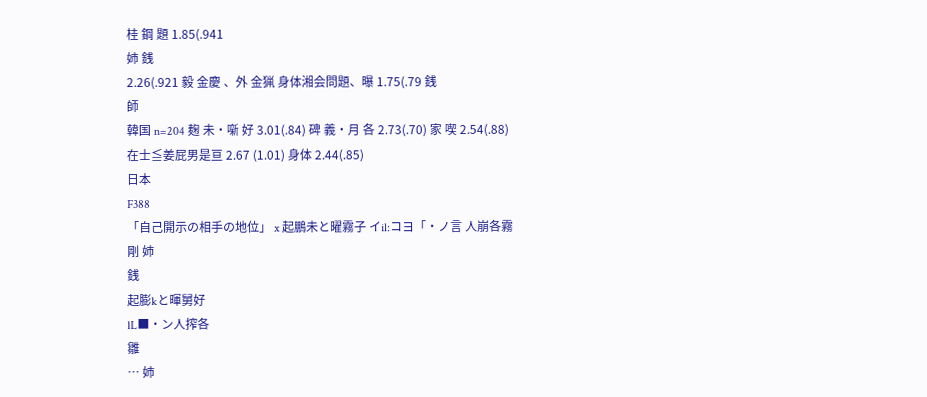桂 鋼 題 1.85(.941
姉 銭
2.26(.921 毅 金慶 、外 金猟 身体湘会問題、曝 1.75(.79 銭
師
韓国 n=204 麹 未・噺 好 3.01(.84) 碑 義・月 各 2.73(.70) 家 喫 2.54(.88)
在士≦姜屁男是亘 2.67 (1.01) 身体 2.44(.85)
日本
F388
「自己開示の相手の地位」 x 起鵬未と曜霧子 イil:コヨ「・ノ言 人崩各霧
剛 姉
銭
起膨kと暉舅好
lL■・ン人搾各
雛
… 姉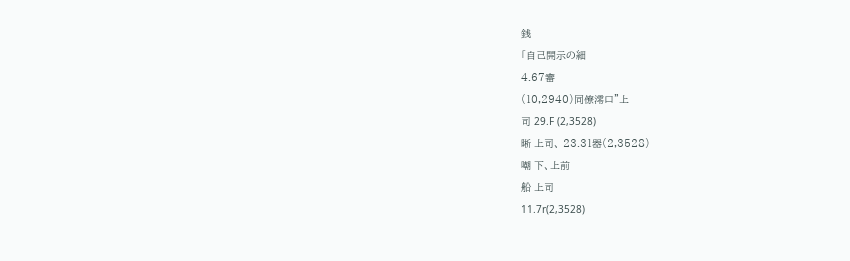銭
「自己開示の細
4.67審
(10,2940)同僚澪口"上
司 29.F (2,3528)
晰 上司、 23.31器(2,3528)
嘲 下、上前
船 上司
11.7r(2,3528)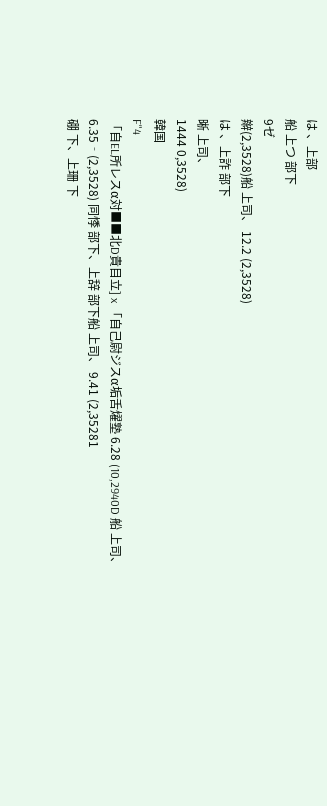は 、上部
船 上つ 部下
9ゼ
辮(2,3528)船 上司、 12.2 (2,3528)
は 、上詐 部下
晰 上司、
1444 0,3528)
韓国
F"4
「自EL所レスα対■■北D貴目立] x 「自己尉ジスα垢舌燿塾 6.28 (10,2940D 船 上司、 6.35‐(2,3528) 同悸 部下、上辞 部下船 上司、 9.41 (2,35281
硼 下、上珊 下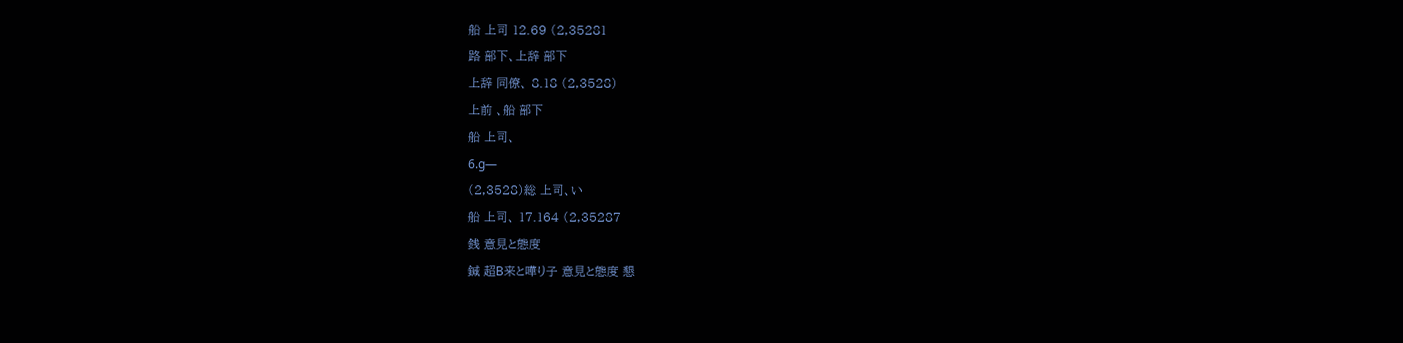船 上司 12.69 (2,35281
路 部下、上辞 部下
上辞 同僚、 8.18 (2,3528)
上前 、船 部下
船 上司、
6.g―
(2,3528)総 上司、い
船 上司、 17.164 (2,35287
銭 意見と態度
鍼 超B来と嘩り子 意見と態度 懇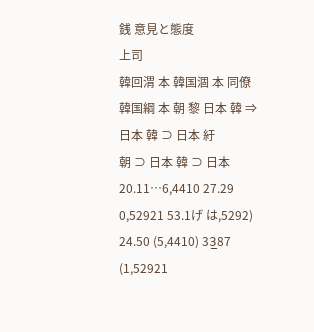銭 意見と態度
上司
韓回渭 本 韓国涸 本 同僚
韓国綱 本 朝 黎 日本 韓 ⇒ 日本 韓 ⊃ 日本 紆
朝 ⊃ 日本 韓 ⊃ 日本
20.11…6,4410 27.29 0,52921 53.1げ は,5292) 24.50 (5,4410) 33̲87 (1,52921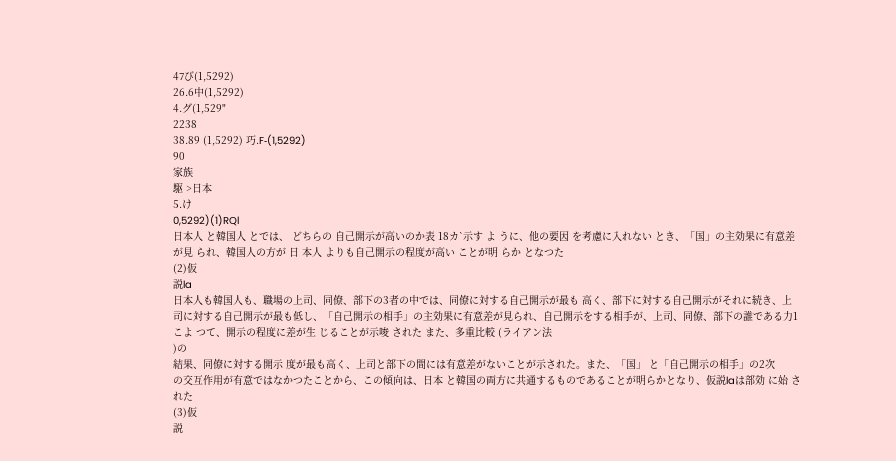47び(1,5292)
26.6中(1,5292)
4.グ(1,529"
2238
38.89 (1,5292) 巧.F‐(1,5292)
90
家族
駆 >日本
5.け
0,5292)(1)RQl
日本人 と韓国人 とでは、 どちらの 自己開示が高いのか表 18カ`示す よ うに、他の要因 を考慮に入れない とき、「国」の主効果に有意差が見 られ、韓国人の方が 日 本人 よりも自己開示の程度が高い ことが明 らか となつた
(2)仮
説la
日本人も韓国人も、職場の上司、同僚、部下の3者の中では、同僚に対する自己開示が最も 高く、部下に対する自己開示がそれに続き、上司に対する自己開示が最も低し、「自己開示の相手」の主効果に有意差が見られ、自己開示をする相手が、上司、同僚、部下の誰である力1こよ つて、開示の程度に差が生 じることが示唆 された また、多重比較 (ライアン法
)の
結果、同僚に対する開示 度が最も高く、上司と部下の間には有意差がないことが示された。また、「国」 と「自己開示の相手」の2次
の交互作用が有意ではなかつたことから、この傾向は、日本 と韓国の両方に共通するものであることが明らかとなり、仮説laは部効 に始 された
(3)仮
説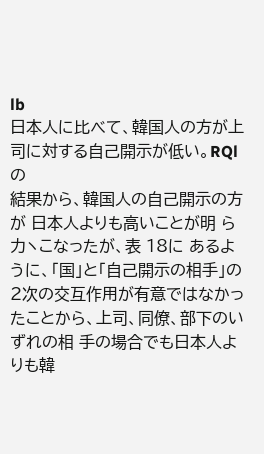lb
日本人に比べて、韓国人の方が上司に対する自己開示が低い。RQlの
結果から、韓国人の自己開示の方が 日本人よりも高いことが明 ら力ヽこなったが、表 18に あるように、「国」と「自己開示の相手」の2次の交互作用が有意ではなかったことから、上司、同僚、部下のいずれの相 手の場合でも日本人よりも韓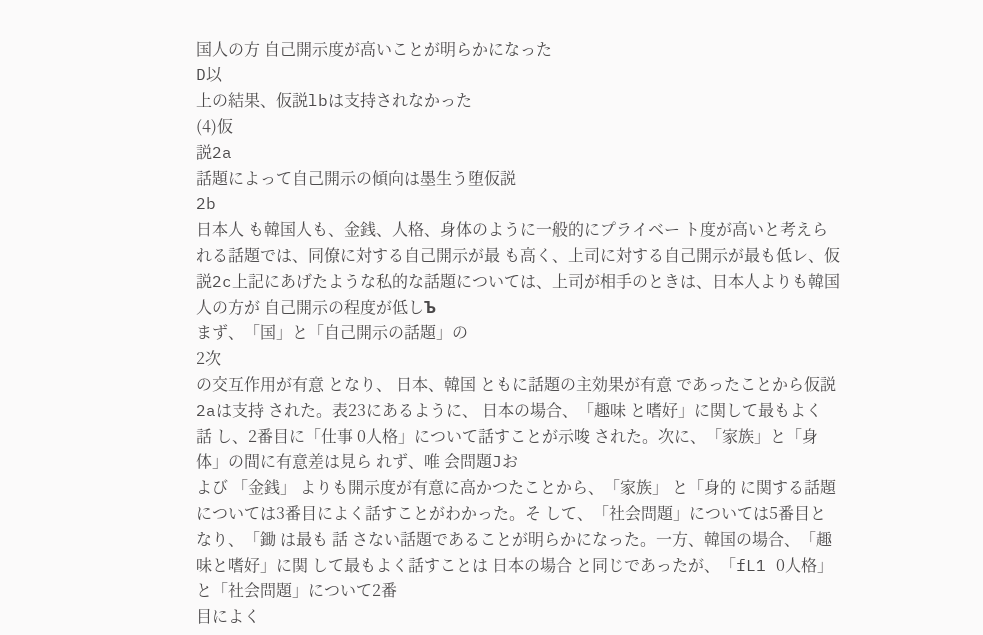国人の方 自己開示度が高いことが明らかになった
D以
上の結果、仮説lbは支持されなかった
(4)仮
説2a
話題によって自己開示の傾向は墨生う堕仮説
2b
日本人 も韓国人も、金銭、人格、身体のように一般的にプライベー ト度が高いと考えら れる話題では、同僚に対する自己開示が最 も高く、上司に対する自己開示が最も低レ、仮説2c上記にあげたような私的な話題については、上司が相手のときは、日本人よりも韓国人の方が 自己開示の程度が低しЪ
まず、「国」と「自己開示の話題」の
2次
の交互作用が有意 となり、 日本、韓国 ともに話題の主効果が有意 であったことから仮説2aは支持 された。表23にあるように、 日本の場合、「趣味 と嗜好」に関して最もよく 話 し、2番目に「仕事 0人格」について話すことが示唆 された。次に、「家族」と「身体」の間に有意差は見ら れず、唯 会問題Jお
よび 「金銭」 よりも開示度が有意に高かつたことから、「家族」 と「身的 に関する話題 については3番目によく話すことがわかった。そ して、「社会問題」については5番目となり、「鋤 は最も 話 さない話題であることが明らかになった。一方、韓国の場合、「趣味と嗜好」に関 して最もよく話すことは 日本の場合 と同じであったが、「fL1 0人格」 と「社会問題」について2番
目によく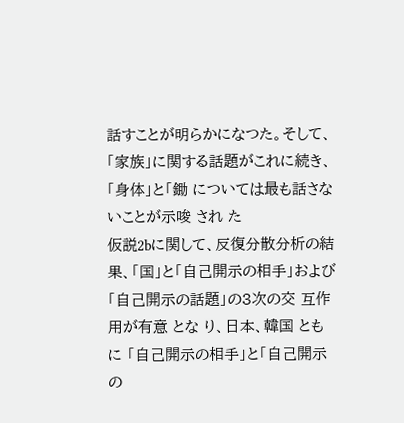話すことが明らかになつた。そして、「家族」に関する話題がこれに続き、「身体」と「鋤 については最も話さないことが示唆 され た
仮説2bに関して、反復分散分析の結果、「国」と「自己開示の相手」および 「自己開示の話題」の3次の交 互作用が有意 とな り、日本、韓国 ともに 「自己開示の相手」と「自己開示の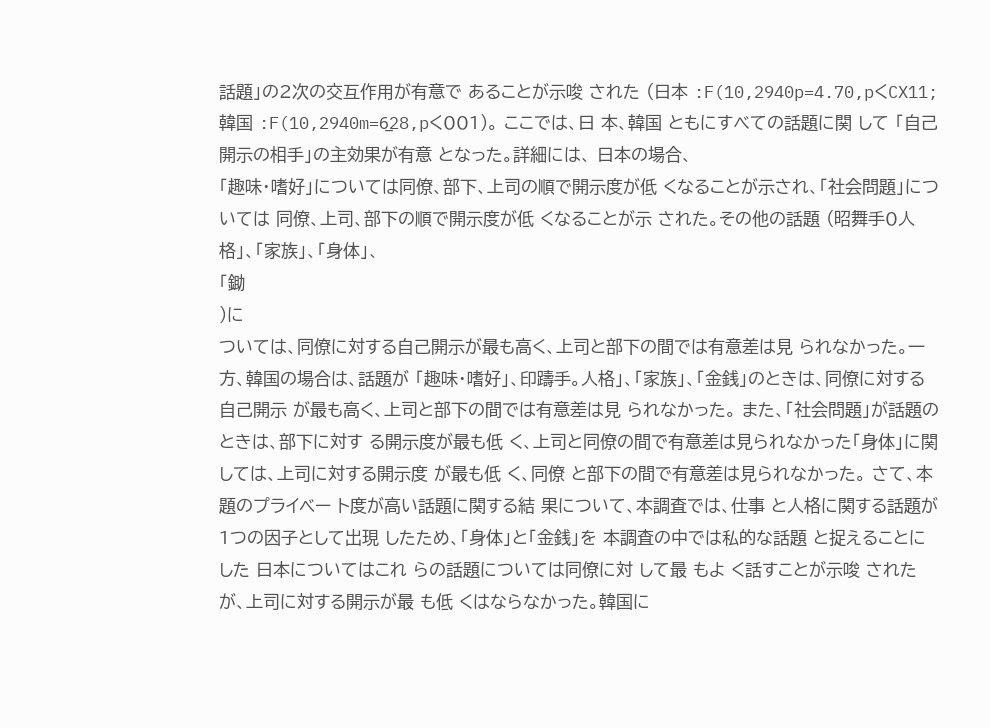話題」の2次の交互作用が有意で あることが示唆 された (日本 :F(10,2940p=4.70,pくCX11;韓国 :F(10,2940m=6̲28,pく001)。 ここでは、日 本、韓国 ともにすべての話題に関 して 「自己開示の相手」の主効果が有意 となった。詳細には、 日本の場合、
「趣味・嗜好」については同僚、部下、上司の順で開示度が低 くなることが示され、「社会問題」については 同僚、上司、部下の順で開示度が低 くなることが示 された。その他の話題 (昭舞手0人格」、「家族」、「身体」、
「鋤
)に
ついては、同僚に対する自己開示が最も高く、上司と部下の間では有意差は見 られなかった。一 方、韓国の場合は、話題が 「趣味・嗜好」、印躊手。人格」、「家族」、「金銭」のときは、同僚に対する自己開示 が最も高く、上司と部下の間では有意差は見 られなかった。 また、「社会問題」が話題のときは、部下に対す る開示度が最も低 く、上司と同僚の間で有意差は見られなかった「身体」に関しては、上司に対する開示度 が最も低 く、同僚 と部下の間で有意差は見られなかった。 さて、本題のプライベー ト度が高い話題に関する結 果について、本調査では、仕事 と人格に関する話題が1つの因子として出現 したため、「身体」と「金銭」を 本調査の中では私的な話題 と捉えることにした 日本についてはこれ らの話題については同僚に対 して最 もよ く話すことが示唆 されたが、上司に対する開示が最 も低 くはならなかった。韓国に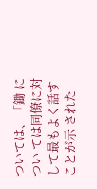ついては、「鋤 につい ては同僚に対 して最もよく話すことが示 された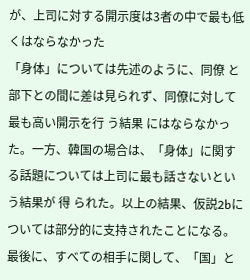が、上司に対する開示度は3者の中で最も低 くはならなかった
「身体」については先述のように、同僚 と部下との間に差は見られず、同僚に対して最も高い開示を行 う結果 にはならなかった。一方、韓国の場合は、「身体」に関する話題については上司に最も話さないとい う結果が 得 られた。以上の結果、仮説2bについては部分的に支持されたことになる。
最後に、すべての相手に関して、「国」と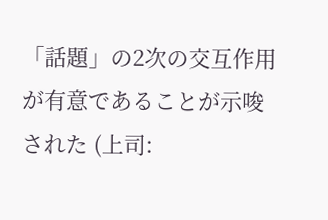「話題」の2次の交互作用が有意であることが示唆 された (上司: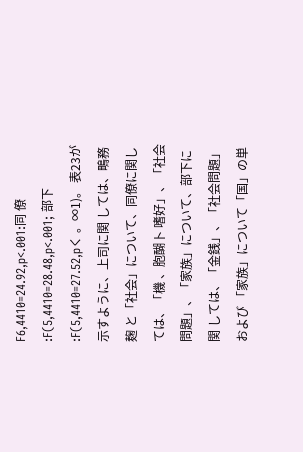F6,4410=24.92,p<.001:同 僚 :F(5,4410=28.48,p<.001; 部下 :F(5,4410=27.52,pく 。∞1)。 表23が 示すように、上司に関 しては、鴫務麹 と「社会」について、同僚に関しては、「機 、胞醐卜 嗜好」、「社会 問題」、「家族」について、部下に関 しては、「金銭」、「社会問題」および 「家族」について「国」の単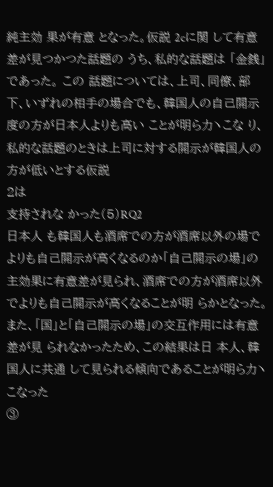純主効 果が有意 となった。仮説 2cに関 して有意差が見つかつた話題の うち、私的な話題は 「金銭」であった。 この 話題については、上司、同僚、部下、いずれの相手の場合でも、韓国人の自己開示度の方が日本人よりも高い ことが明ら力ヽこな り、私的な話題のときは上司に対する開示が韓国人の方が低いとする仮説
2は
支持されな かった(5)RQ2
日本人 も韓国人も酒席での方が酒席以外の場でよりも自己開示が高くなるのか「自己開示の場」の主効果に有意差が見られ、酒席での方が酒席以外でよりも自己開示が高くなることが明 らかとなった。また、「国」と「自己開示の場」の交互作用には有意差が見 られなかったため、この結果は日 本人、韓国人に共通 して見られる傾向であることが明ら力ヽこなった
③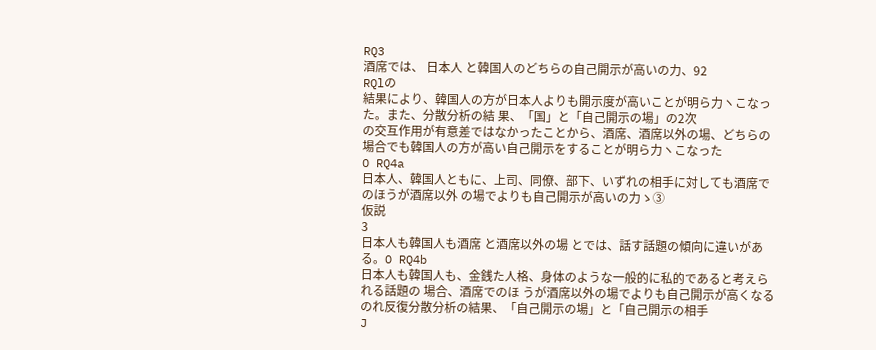RQ3
酒席では、 日本人 と韓国人のどちらの自己開示が高いの力、92
RQlの
結果により、韓国人の方が日本人よりも開示度が高いことが明ら力ヽこなった。また、分散分析の結 果、「国」と「自己開示の場」の2次
の交互作用が有意差ではなかったことから、酒席、酒席以外の場、どちらの場合でも韓国人の方が高い自己開示をすることが明ら力ヽこなった
O RQ4a
日本人、韓国人ともに、上司、同僚、部下、いずれの相手に対しても酒席でのほうが酒席以外 の場でよりも自己開示が高いの力ゝ③
仮説
3
日本人も韓国人も酒席 と酒席以外の場 とでは、話す話題の傾向に違いがある。O RQ4b
日本人も韓国人も、金銭た人格、身体のような一般的に私的であると考えられる話題の 場合、酒席でのほ うが酒席以外の場でよりも自己開示が高くなるのれ反復分散分析の結果、「自己開示の場」と「自己開示の相手
J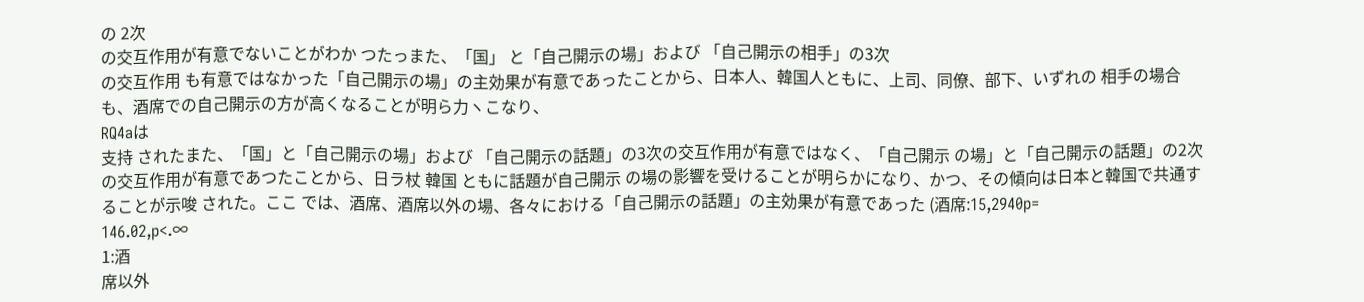の 2次
の交互作用が有意でないことがわか つたっまた、「国」 と「自己開示の場」および 「自己開示の相手」の3次
の交互作用 も有意ではなかった「自己開示の場」の主効果が有意であったことから、日本人、韓国人ともに、上司、同僚、部下、いずれの 相手の場合 も、酒席での自己開示の方が高くなることが明ら力ヽこなり、
RQ4aは
支持 されたまた、「国」と「自己開示の場」および 「自己開示の話題」の3次の交互作用が有意ではなく、「自己開示 の場」と「自己開示の話題」の2次の交互作用が有意であつたことから、日ラ杖 韓国 ともに話題が自己開示 の場の影響を受けることが明らかになり、かつ、その傾向は日本と韓国で共通することが示唆 された。ここ では、酒席、酒席以外の場、各々における「自己開示の話題」の主効果が有意であった (酒席:15,2940p=
146.02,p<.∞
1:酒
席以外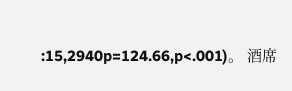:15,2940p=124.66,p<.001)。 酒席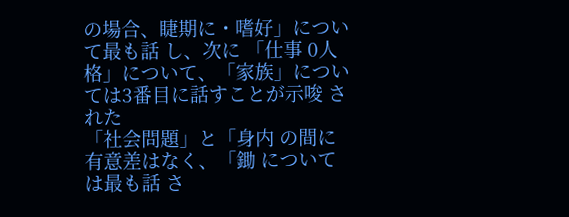の場合、睫期に・嗜好」について最も話 し、次に 「仕事 0人格」について、「家族」については3番目に話すことが示唆 された
「社会問題」と「身内 の間に有意差はなく、「鋤 については最も話 さ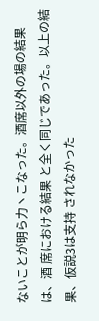ないことが明ら力ヽこなった。酒席以外の場の結果は、酒 席における結果 と全く同じであった。以上の結果、仮説3は支持 されなかった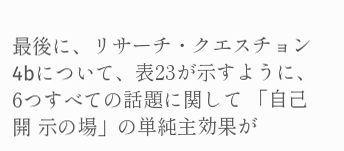最後に、リサーチ・クエスチョン4bについて、表23が示すように、6つすべての話題に関して 「自己開 示の場」の単純主効果が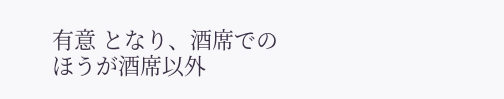有意 となり、酒席でのほうが酒席以外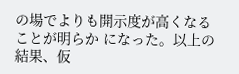の場でよりも開示度が高くなることが明らか になった。以上の結果、仮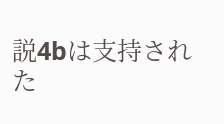説4bは支持された